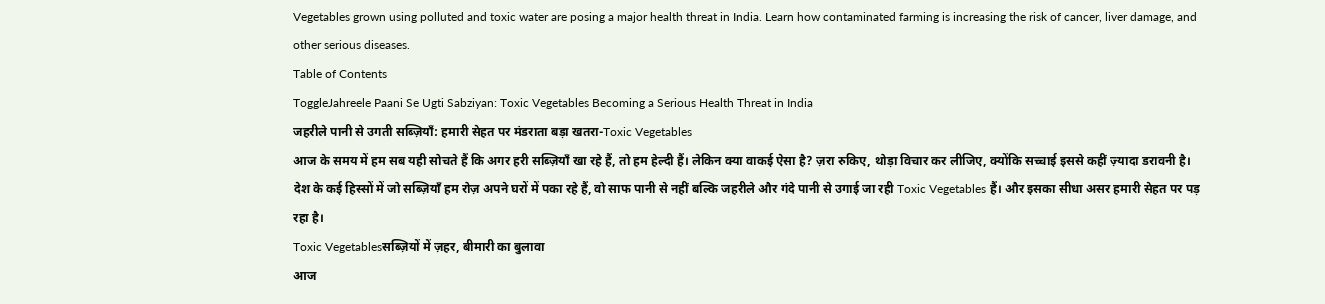Vegetables grown using polluted and toxic water are posing a major health threat in India. Learn how contaminated farming is increasing the risk of cancer, liver damage, and other serious diseases.
Table of Contents
ToggleJahreele Paani Se Ugti Sabziyan: Toxic Vegetables Becoming a Serious Health Threat in India
जहरीले पानी से उगती सब्ज़ियाँ: हमारी सेहत पर मंडराता बड़ा खतरा-Toxic Vegetables
आज के समय में हम सब यही सोचते हैं कि अगर हरी सब्ज़ियाँ खा रहे हैं, तो हम हेल्दी हैं। लेकिन क्या वाकई ऐसा है? ज़रा रुकिए, थोड़ा विचार कर लीजिए, क्योंकि सच्चाई इससे कहीं ज़्यादा डरावनी है। देश के कई हिस्सों में जो सब्ज़ियाँ हम रोज़ अपने घरों में पका रहे हैं, वो साफ पानी से नहीं बल्कि जहरीले और गंदे पानी से उगाई जा रही Toxic Vegetables हैं। और इसका सीधा असर हमारी सेहत पर पड़ रहा है।
Toxic Vegetablesसब्ज़ियों में ज़हर, बीमारी का बुलावा
आज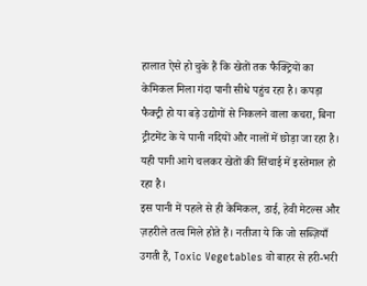हालात ऐसे हो चुके हैं कि खेतों तक फैक्ट्रियों का केमिकल मिला गंदा पानी सीधे पहुंच रहा है। कपड़ा फैक्ट्री हो या बड़े उद्योगों से निकलने वाला कचरा, बिना ट्रीटमेंट के ये पानी नदियों और नालों में छोड़ा जा रहा है। यही पानी आगे चलकर खेतों की सिंचाई में इस्तेमाल हो रहा है।
इस पानी में पहले से ही केमिकल, डाई, हेवी मेटल्स और ज़हरीले तत्व मिले होते हैं। नतीजा ये कि जो सब्ज़ियाँ उगती हैं, Toxic Vegetables वो बाहर से हरी-भरी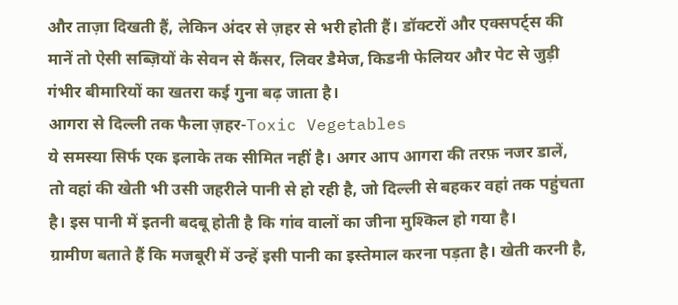और ताज़ा दिखती हैं, लेकिन अंदर से ज़हर से भरी होती हैं। डॉक्टरों और एक्सपर्ट्स की मानें तो ऐसी सब्ज़ियों के सेवन से कैंसर, लिवर डैमेज, किडनी फेलियर और पेट से जुड़ी गंभीर बीमारियों का खतरा कई गुना बढ़ जाता है।
आगरा से दिल्ली तक फैला ज़हर-Toxic Vegetables
ये समस्या सिर्फ एक इलाके तक सीमित नहीं है। अगर आप आगरा की तरफ़ नजर डालें, तो वहां की खेती भी उसी जहरीले पानी से हो रही है, जो दिल्ली से बहकर वहां तक पहुंचता है। इस पानी में इतनी बदबू होती है कि गांव वालों का जीना मुश्किल हो गया है।
ग्रामीण बताते हैं कि मजबूरी में उन्हें इसी पानी का इस्तेमाल करना पड़ता है। खेती करनी है,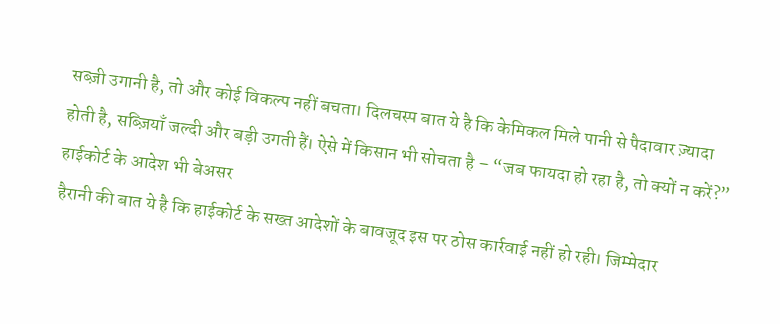सब्ज़ी उगानी है, तो और कोई विकल्प नहीं बचता। दिलचस्प बात ये है कि केमिकल मिले पानी से पैदावार ज़्यादा होती है, सब्ज़ियाँ जल्दी और बड़ी उगती हैं। ऐसे में किसान भी सोचता है – “जब फायदा हो रहा है, तो क्यों न करें?”
हाईकोर्ट के आदेश भी बेअसर
हैरानी की बात ये है कि हाईकोर्ट के सख्त आदेशों के बावजूद इस पर ठोस कार्रवाई नहीं हो रही। जिम्मेदार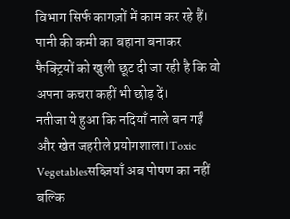विभाग सिर्फ कागज़ों में काम कर रहे हैं। पानी की कमी का बहाना बनाकर फैक्ट्रियों को खुली छूट दी जा रही है कि वो अपना कचरा कहीं भी छोड़ दें।
नतीजा ये हुआ कि नदियाँ नाले बन गईं और खेत जहरीले प्रयोगशाला।Toxic Vegetablesसब्ज़ियाँ अब पोषण का नहीं बल्कि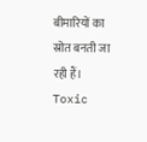बीमारियों का स्रोत बनती जा रही हैं।
Toxic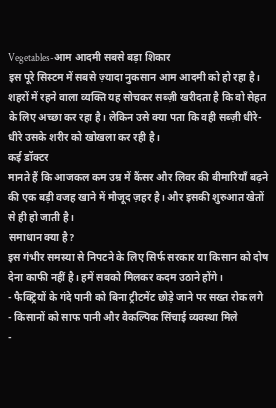Vegetables-आम आदमी सबसे बड़ा शिकार
इस पूरे सिस्टम में सबसे ज़्यादा नुकसान आम आदमी को हो रहा है। शहरों में रहने वाला व्यक्ति यह सोचकर सब्ज़ी खरीदता है कि वो सेहत के लिए अच्छा कर रहा है। लेकिन उसे क्या पता कि वही सब्ज़ी धीरे-धीरे उसके शरीर को खोखला कर रही है।
कई डॉक्टर
मानते हैं कि आजकल कम उम्र में कैंसर और लिवर की बीमारियाँ बढ़ने की एक बड़ी वजह खाने में मौजूद ज़हर है। और इसकी शुरुआत खेतों से ही हो जाती है।
समाधान क्या है?
इस गंभीर समस्या से निपटने के लिए सिर्फ सरकार या किसान को दोष देना काफी नहीं है। हमें सबको मिलकर कदम उठाने होंगे।
- फैक्ट्रियों के गंदे पानी को बिना ट्रीटमेंट छोड़े जाने पर सख्त रोक लगे
- किसानों को साफ पानी और वैकल्पिक सिंचाई व्यवस्था मिले
-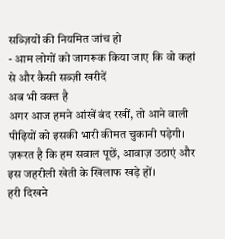सब्ज़ियों की नियमित जांच हो
- आम लोगों को जागरूक किया जाए कि वो कहां से और कैसी सब्ज़ी खरीदें
अब भी वक्त है
अगर आज हमने आंखें बंद रखीं, तो आने वाली पीढ़ियों को इसकी भारी कीमत चुकानी पड़ेगी। ज़रूरत है कि हम सवाल पूछें, आवाज़ उठाएं और इस जहरीली खेती के खिलाफ खड़े हों।
हरी दिखने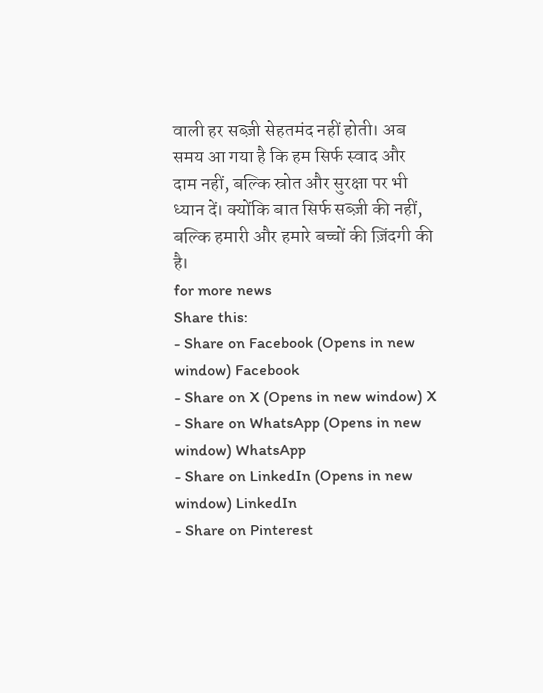वाली हर सब्ज़ी सेहतमंद नहीं होती। अब समय आ गया है कि हम सिर्फ स्वाद और दाम नहीं, बल्कि स्रोत और सुरक्षा पर भी ध्यान दें। क्योंकि बात सिर्फ सब्ज़ी की नहीं, बल्कि हमारी और हमारे बच्चों की ज़िंदगी की है।
for more news
Share this:
- Share on Facebook (Opens in new window) Facebook
- Share on X (Opens in new window) X
- Share on WhatsApp (Opens in new window) WhatsApp
- Share on LinkedIn (Opens in new window) LinkedIn
- Share on Pinterest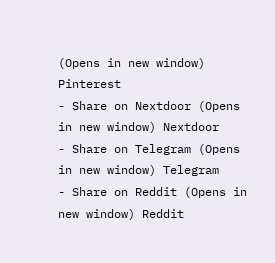(Opens in new window) Pinterest
- Share on Nextdoor (Opens in new window) Nextdoor
- Share on Telegram (Opens in new window) Telegram
- Share on Reddit (Opens in new window) Reddit